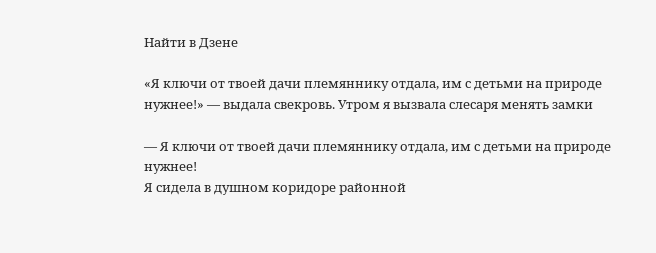Найти в Дзене

«Я ключи от твоей дачи племяннику отдала, им с детьми на природе нужнее!» — выдала свекровь. Утром я вызвала слесаря менять замки

— Я ключи от твоей дачи племяннику отдала, им с детьми на природе нужнее!
Я сидела в душном коридоре районной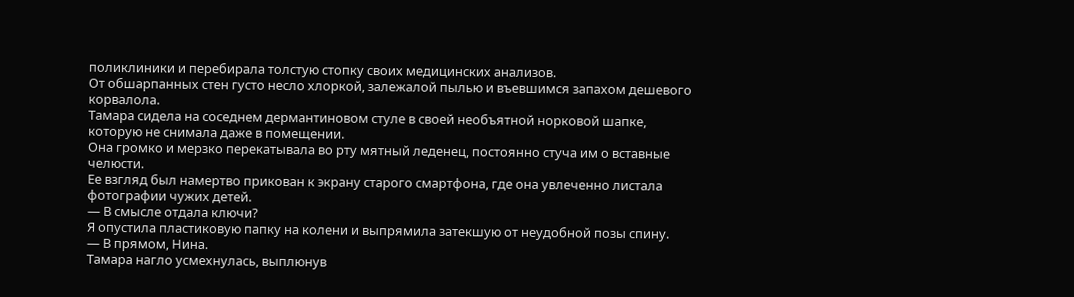поликлиники и перебирала толстую стопку своих медицинских анализов.
От обшарпанных стен густо несло хлоркой, залежалой пылью и въевшимся запахом дешевого корвалола.
Тамара сидела на соседнем дермантиновом стуле в своей необъятной норковой шапке, которую не снимала даже в помещении.
Она громко и мерзко перекатывала во рту мятный леденец, постоянно стуча им о вставные челюсти.
Ее взгляд был намертво прикован к экрану старого смартфона, где она увлеченно листала фотографии чужих детей.
— В смысле отдала ключи?
Я опустила пластиковую папку на колени и выпрямила затекшую от неудобной позы спину.
— В прямом, Нина.
Тамара нагло усмехнулась, выплюнув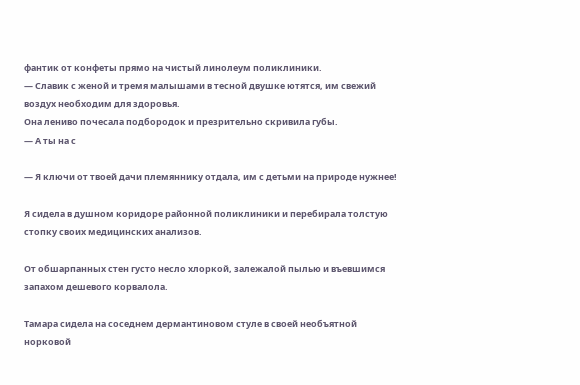фантик от конфеты прямо на чистый линолеум поликлиники.
— Славик с женой и тремя малышами в тесной двушке ютятся, им свежий воздух необходим для здоровья.
Она лениво почесала подбородок и презрительно скривила губы.
— А ты на с

— Я ключи от твоей дачи племяннику отдала, им с детьми на природе нужнее!

Я сидела в душном коридоре районной поликлиники и перебирала толстую стопку своих медицинских анализов.

От обшарпанных стен густо несло хлоркой, залежалой пылью и въевшимся запахом дешевого корвалола.

Тамара сидела на соседнем дермантиновом стуле в своей необъятной норковой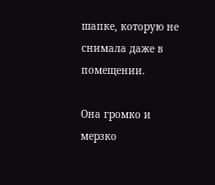шапке, которую не снимала даже в помещении.

Она громко и мерзко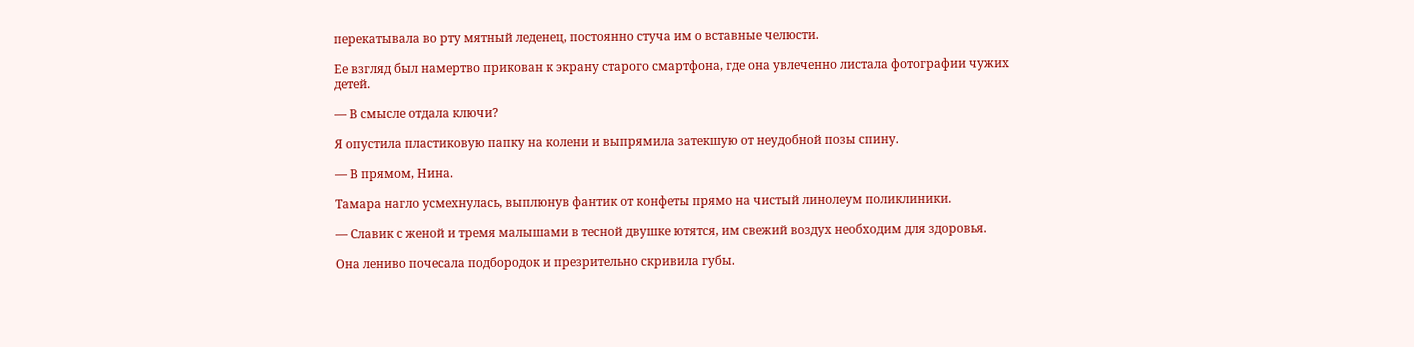перекатывала во рту мятный леденец, постоянно стуча им о вставные челюсти.

Ее взгляд был намертво прикован к экрану старого смартфона, где она увлеченно листала фотографии чужих детей.

— В смысле отдала ключи?

Я опустила пластиковую папку на колени и выпрямила затекшую от неудобной позы спину.

— В прямом, Нина.

Тамара нагло усмехнулась, выплюнув фантик от конфеты прямо на чистый линолеум поликлиники.

— Славик с женой и тремя малышами в тесной двушке ютятся, им свежий воздух необходим для здоровья.

Она лениво почесала подбородок и презрительно скривила губы.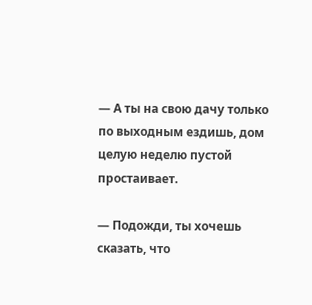— А ты на свою дачу только по выходным ездишь, дом целую неделю пустой простаивает.

— Подожди, ты хочешь сказать, что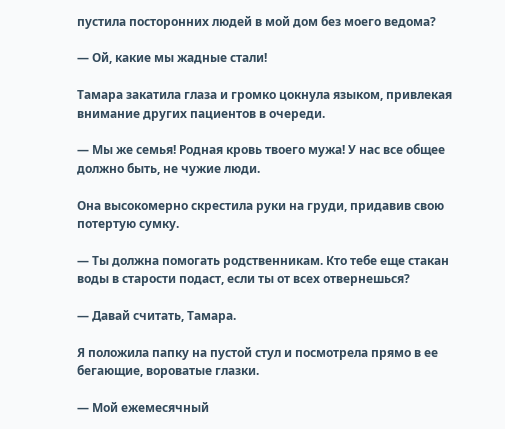пустила посторонних людей в мой дом без моего ведома?

— Ой, какие мы жадные стали!

Тамара закатила глаза и громко цокнула языком, привлекая внимание других пациентов в очереди.

— Мы же семья! Родная кровь твоего мужа! У нас все общее должно быть, не чужие люди.

Она высокомерно скрестила руки на груди, придавив свою потертую сумку.

— Ты должна помогать родственникам. Кто тебе еще стакан воды в старости подаст, если ты от всех отвернешься?

— Давай считать, Тамара.

Я положила папку на пустой стул и посмотрела прямо в ее бегающие, вороватые глазки.

— Мой ежемесячный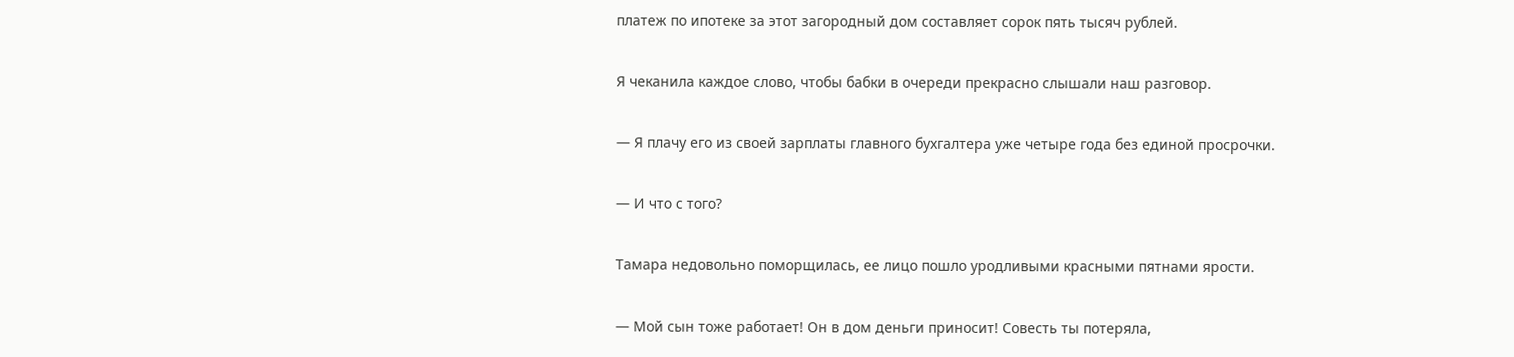платеж по ипотеке за этот загородный дом составляет сорок пять тысяч рублей.

Я чеканила каждое слово, чтобы бабки в очереди прекрасно слышали наш разговор.

— Я плачу его из своей зарплаты главного бухгалтера уже четыре года без единой просрочки.

— И что с того?

Тамара недовольно поморщилась, ее лицо пошло уродливыми красными пятнами ярости.

— Мой сын тоже работает! Он в дом деньги приносит! Совесть ты потеряла,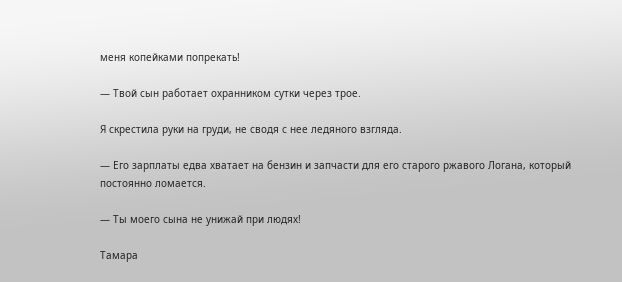меня копейками попрекать!

— Твой сын работает охранником сутки через трое.

Я скрестила руки на груди, не сводя с нее ледяного взгляда.

— Его зарплаты едва хватает на бензин и запчасти для его старого ржавого Логана, который постоянно ломается.

— Ты моего сына не унижай при людях!

Тамара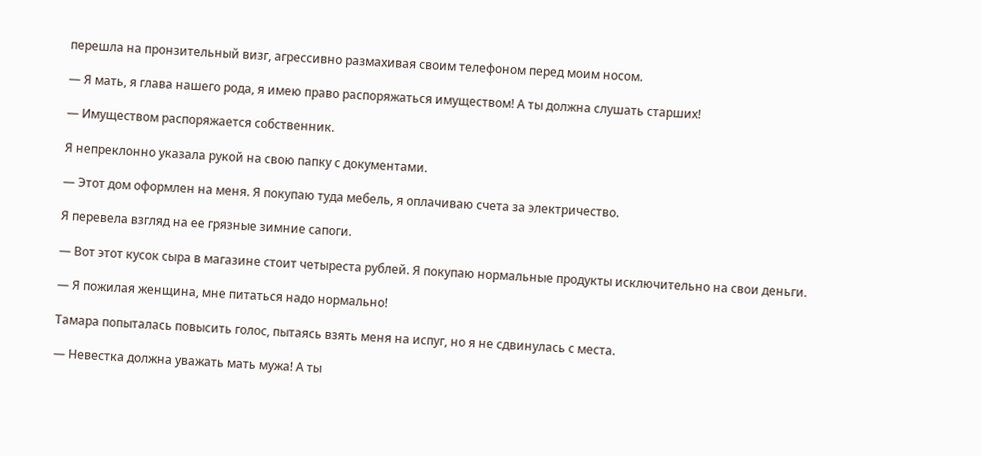перешла на пронзительный визг, агрессивно размахивая своим телефоном перед моим носом.

— Я мать, я глава нашего рода, я имею право распоряжаться имуществом! А ты должна слушать старших!

— Имуществом распоряжается собственник.

Я непреклонно указала рукой на свою папку с документами.

— Этот дом оформлен на меня. Я покупаю туда мебель, я оплачиваю счета за электричество.

Я перевела взгляд на ее грязные зимние сапоги.

— Вот этот кусок сыра в магазине стоит четыреста рублей. Я покупаю нормальные продукты исключительно на свои деньги.

— Я пожилая женщина, мне питаться надо нормально!

Тамара попыталась повысить голос, пытаясь взять меня на испуг, но я не сдвинулась с места.

— Невестка должна уважать мать мужа! А ты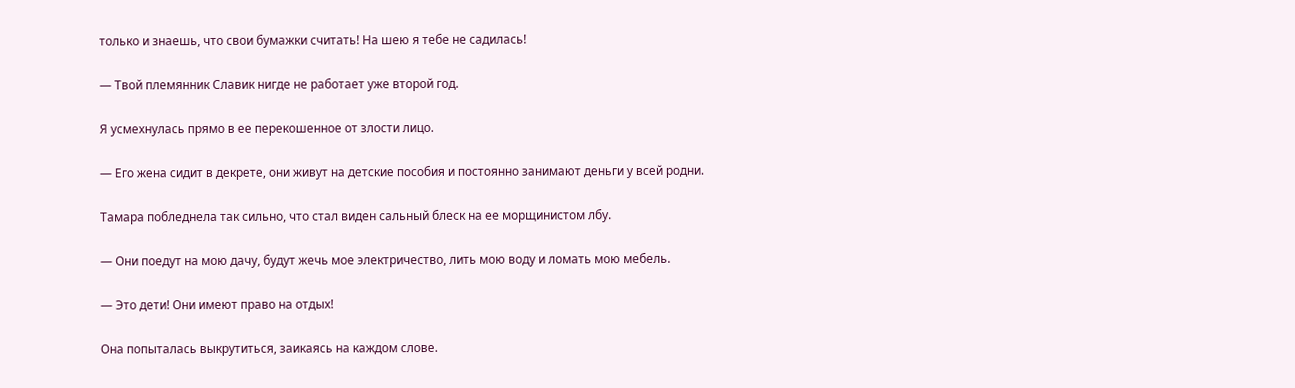только и знаешь, что свои бумажки считать! На шею я тебе не садилась!

— Твой племянник Славик нигде не работает уже второй год.

Я усмехнулась прямо в ее перекошенное от злости лицо.

— Его жена сидит в декрете, они живут на детские пособия и постоянно занимают деньги у всей родни.

Тамара побледнела так сильно, что стал виден сальный блеск на ее морщинистом лбу.

— Они поедут на мою дачу, будут жечь мое электричество, лить мою воду и ломать мою мебель.

— Это дети! Они имеют право на отдых!

Она попыталась выкрутиться, заикаясь на каждом слове.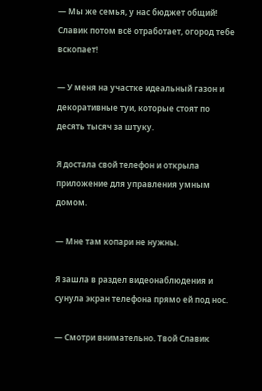— Мы же семья, у нас бюджет общий! Славик потом всё отработает, огород тебе вскопает!

— У меня на участке идеальный газон и декоративные туи, которые стоят по десять тысяч за штуку.

Я достала свой телефон и открыла приложение для управления умным домом.

— Мне там копари не нужны.

Я зашла в раздел видеонаблюдения и сунула экран телефона прямо ей под нос.

— Смотри внимательно. Твой Славик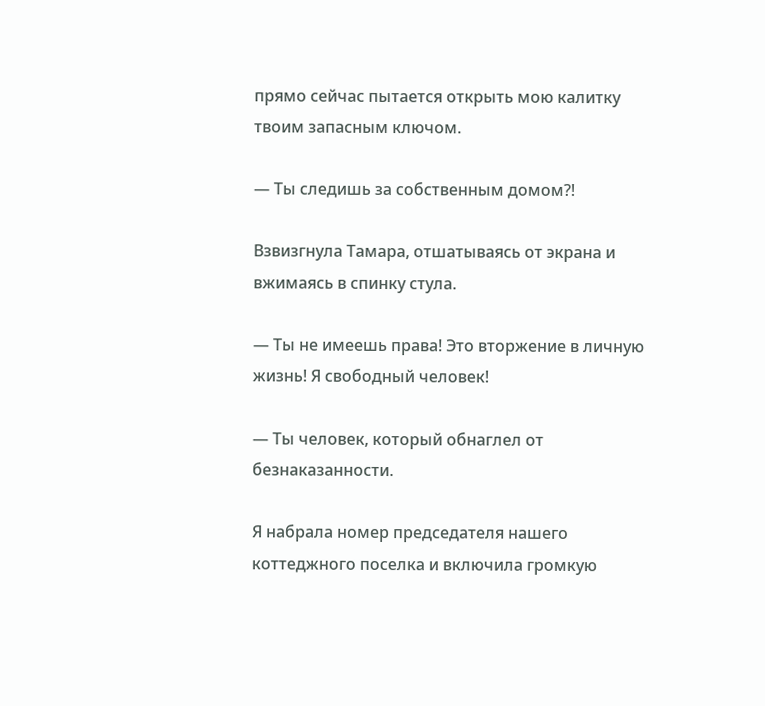прямо сейчас пытается открыть мою калитку твоим запасным ключом.

— Ты следишь за собственным домом?!

Взвизгнула Тамара, отшатываясь от экрана и вжимаясь в спинку стула.

— Ты не имеешь права! Это вторжение в личную жизнь! Я свободный человек!

— Ты человек, который обнаглел от безнаказанности.

Я набрала номер председателя нашего коттеджного поселка и включила громкую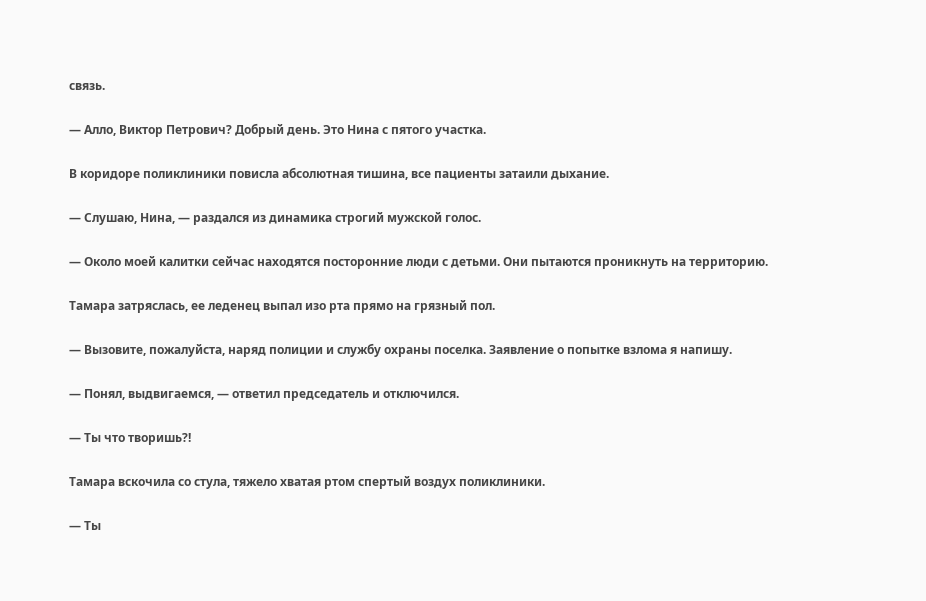связь.

— Алло, Виктор Петрович? Добрый день. Это Нина с пятого участка.

В коридоре поликлиники повисла абсолютная тишина, все пациенты затаили дыхание.

— Слушаю, Нина, — раздался из динамика строгий мужской голос.

— Около моей калитки сейчас находятся посторонние люди с детьми. Они пытаются проникнуть на территорию.

Тамара затряслась, ее леденец выпал изо рта прямо на грязный пол.

— Вызовите, пожалуйста, наряд полиции и службу охраны поселка. Заявление о попытке взлома я напишу.

— Понял, выдвигаемся, — ответил председатель и отключился.

— Ты что творишь?!

Тамара вскочила со стула, тяжело хватая ртом спертый воздух поликлиники.

— Ты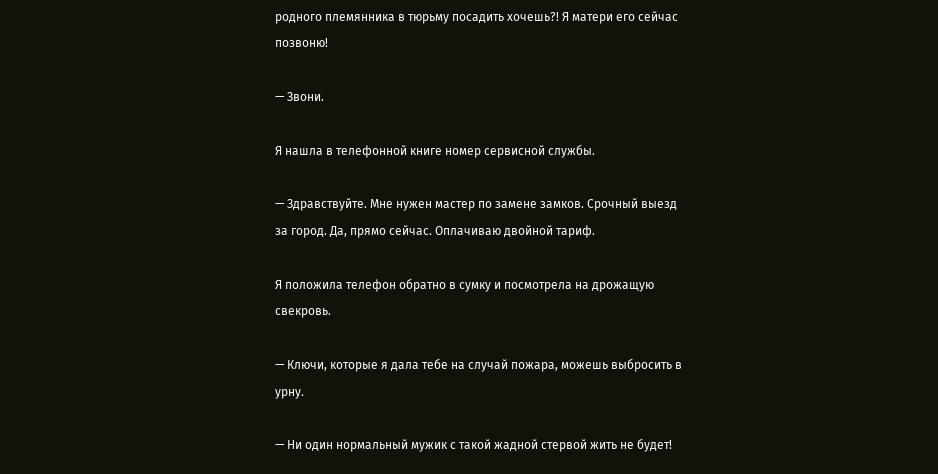родного племянника в тюрьму посадить хочешь?! Я матери его сейчас позвоню!

— Звони.

Я нашла в телефонной книге номер сервисной службы.

— Здравствуйте. Мне нужен мастер по замене замков. Срочный выезд за город. Да, прямо сейчас. Оплачиваю двойной тариф.

Я положила телефон обратно в сумку и посмотрела на дрожащую свекровь.

— Ключи, которые я дала тебе на случай пожара, можешь выбросить в урну.

— Ни один нормальный мужик с такой жадной стервой жить не будет!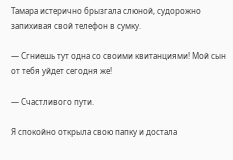Тамара истерично брызгала слюной, судорожно запихивая свой телефон в сумку.

— Сгниешь тут одна со своими квитанциями! Мой сын от тебя уйдет сегодня же!

— Счастливого пути.

Я спокойно открыла свою папку и достала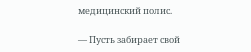медицинский полис.

— Пусть забирает свой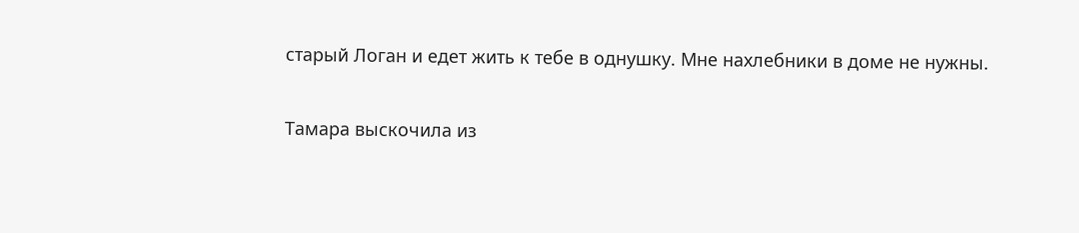старый Логан и едет жить к тебе в однушку. Мне нахлебники в доме не нужны.

Тамара выскочила из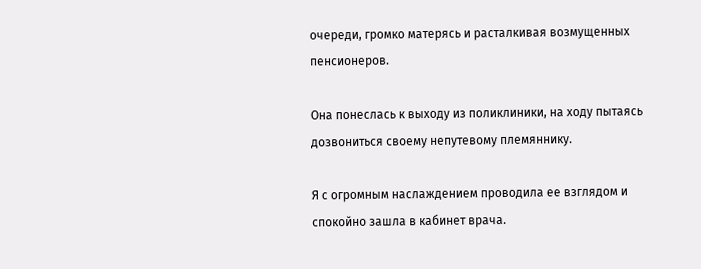очереди, громко матерясь и расталкивая возмущенных пенсионеров.

Она понеслась к выходу из поликлиники, на ходу пытаясь дозвониться своему непутевому племяннику.

Я с огромным наслаждением проводила ее взглядом и спокойно зашла в кабинет врача.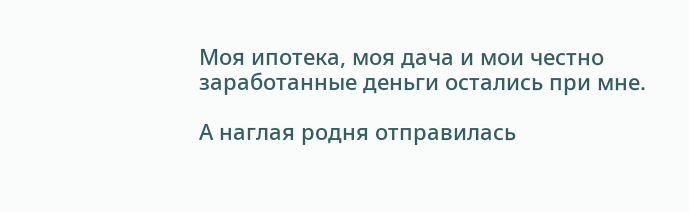Моя ипотека, моя дача и мои честно заработанные деньги остались при мне.

А наглая родня отправилась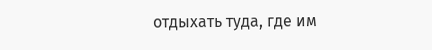отдыхать туда, где им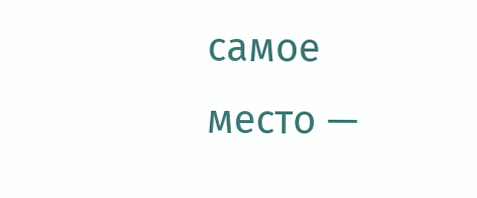самое место —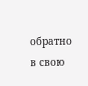обратно в свою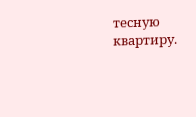тесную квартиру.